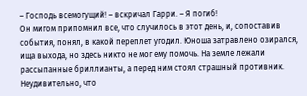– Господь всемогущий! – вскричал Гарри. – Я погиб!
Он мигом припомнил все, что случилось в этот день, и, сопоставив события, понял, в какой переплет угодил. Юноша затравлено озирался, ища выхода, но здесь никто не мог ему помочь. На земле лежали рассыпанные бриллианты, а перед ним стоял страшный противник. Неудивительно, что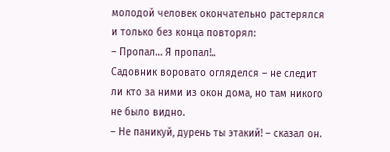молодой человек окончательно растерялся и только без конца повторял:
– Пропал… Я пропал!..
Садовник воровато огляделся – не следит ли кто за ними из окон дома, но там никого не было видно.
– Не паникуй, дурень ты этакий! – сказал он.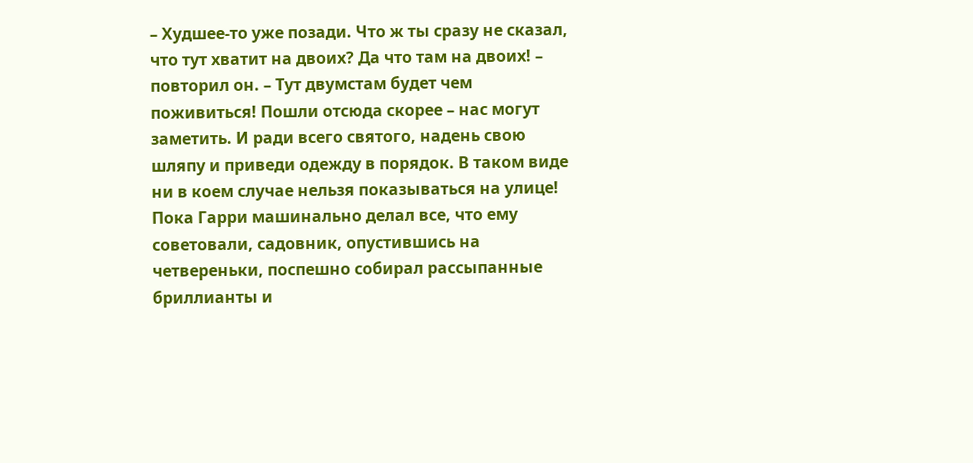– Худшее-то уже позади. Что ж ты сразу не сказал, что тут хватит на двоих? Да что там на двоих! – повторил он. – Тут двумстам будет чем поживиться! Пошли отсюда скорее – нас могут заметить. И ради всего святого, надень свою шляпу и приведи одежду в порядок. В таком виде ни в коем случае нельзя показываться на улице!
Пока Гарри машинально делал все, что ему советовали, садовник, опустившись на четвереньки, поспешно собирал рассыпанные бриллианты и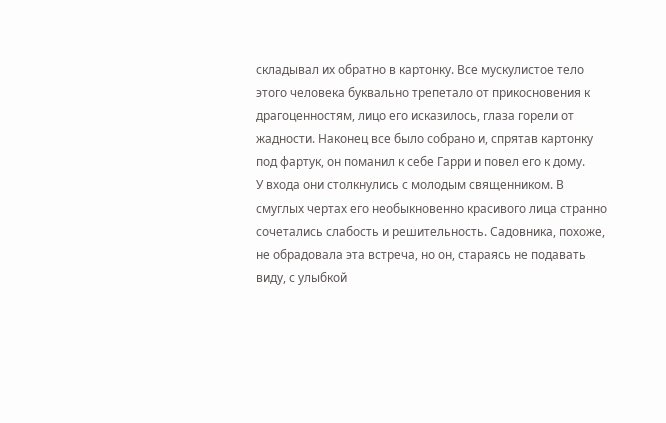складывал их обратно в картонку. Все мускулистое тело этого человека буквально трепетало от прикосновения к драгоценностям, лицо его исказилось, глаза горели от жадности. Наконец все было собрано и, спрятав картонку под фартук, он поманил к себе Гарри и повел его к дому.
У входа они столкнулись с молодым священником. В смуглых чертах его необыкновенно красивого лица странно сочетались слабость и решительность. Садовника, похоже, не обрадовала эта встреча, но он, стараясь не подавать виду, с улыбкой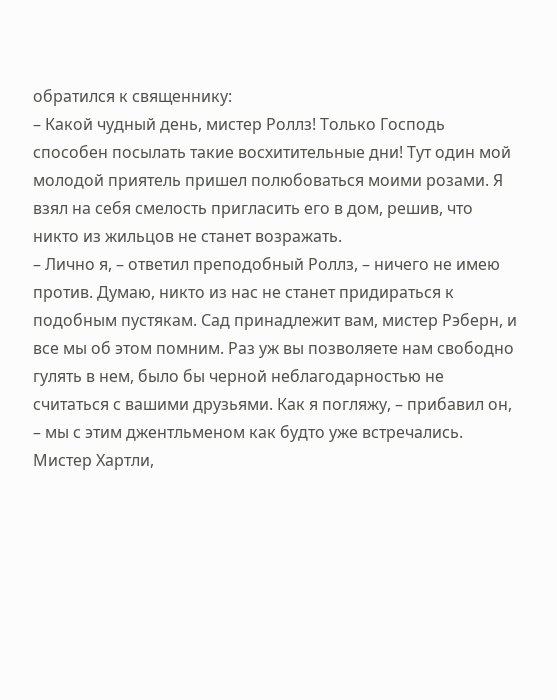обратился к священнику:
– Какой чудный день, мистер Роллз! Только Господь способен посылать такие восхитительные дни! Тут один мой молодой приятель пришел полюбоваться моими розами. Я взял на себя смелость пригласить его в дом, решив, что никто из жильцов не станет возражать.
– Лично я, – ответил преподобный Роллз, – ничего не имею против. Думаю, никто из нас не станет придираться к подобным пустякам. Сад принадлежит вам, мистер Рэберн, и все мы об этом помним. Раз уж вы позволяете нам свободно гулять в нем, было бы черной неблагодарностью не считаться с вашими друзьями. Как я погляжу, – прибавил он, – мы с этим джентльменом как будто уже встречались. Мистер Хартли,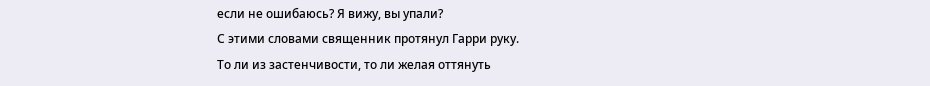если не ошибаюсь? Я вижу, вы упали?
С этими словами священник протянул Гарри руку.
То ли из застенчивости, то ли желая оттянуть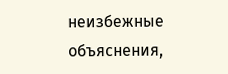неизбежные объяснения,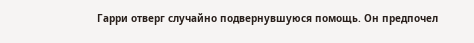Гарри отверг случайно подвернувшуюся помощь. Он предпочел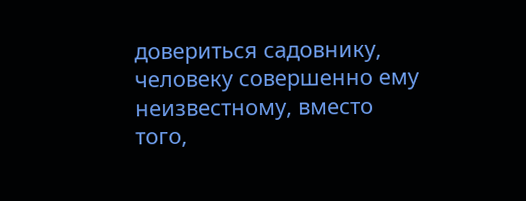довериться садовнику, человеку совершенно ему неизвестному, вместо того,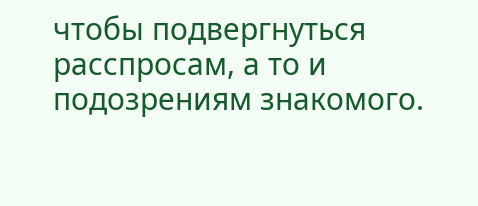чтобы подвергнуться расспросам, а то и подозрениям знакомого.